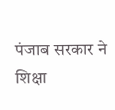पंजाब सरकार ने शिक्षा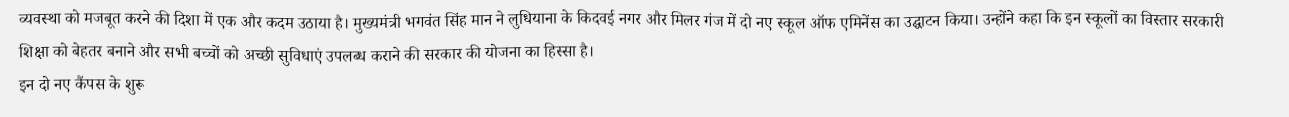व्यवस्था को मजबूत करने की दिशा में एक और कदम उठाया है। मुख्यमंत्री भगवंत सिंह मान ने लुधियाना के किदवई नगर और मिलर गंज में दो नए स्कूल ऑफ एमिनेंस का उद्घाटन किया। उन्होंने कहा कि इन स्कूलों का विस्तार सरकारी शिक्षा को बेहतर बनाने और सभी बच्चों को अच्छी सुविधाएं उपलब्ध कराने की सरकार की योजना का हिस्सा है।
इन दो नए कैंपस के शुरू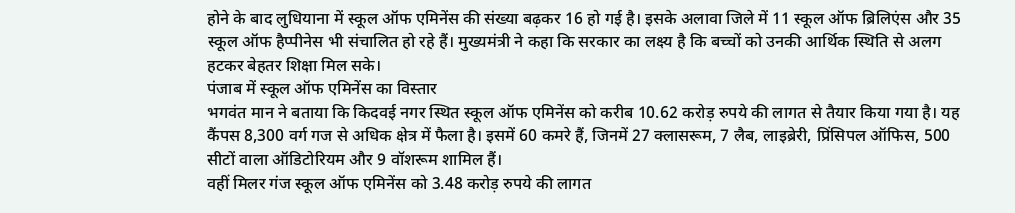होने के बाद लुधियाना में स्कूल ऑफ एमिनेंस की संख्या बढ़कर 16 हो गई है। इसके अलावा जिले में 11 स्कूल ऑफ ब्रिलिएंस और 35 स्कूल ऑफ हैप्पीनेस भी संचालित हो रहे हैं। मुख्यमंत्री ने कहा कि सरकार का लक्ष्य है कि बच्चों को उनकी आर्थिक स्थिति से अलग हटकर बेहतर शिक्षा मिल सके।
पंजाब में स्कूल ऑफ एमिनेंस का विस्तार
भगवंत मान ने बताया कि किदवई नगर स्थित स्कूल ऑफ एमिनेंस को करीब 10.62 करोड़ रुपये की लागत से तैयार किया गया है। यह कैंपस 8,300 वर्ग गज से अधिक क्षेत्र में फैला है। इसमें 60 कमरे हैं, जिनमें 27 क्लासरूम, 7 लैब, लाइब्रेरी, प्रिंसिपल ऑफिस, 500 सीटों वाला ऑडिटोरियम और 9 वॉशरूम शामिल हैं।
वहीं मिलर गंज स्कूल ऑफ एमिनेंस को 3.48 करोड़ रुपये की लागत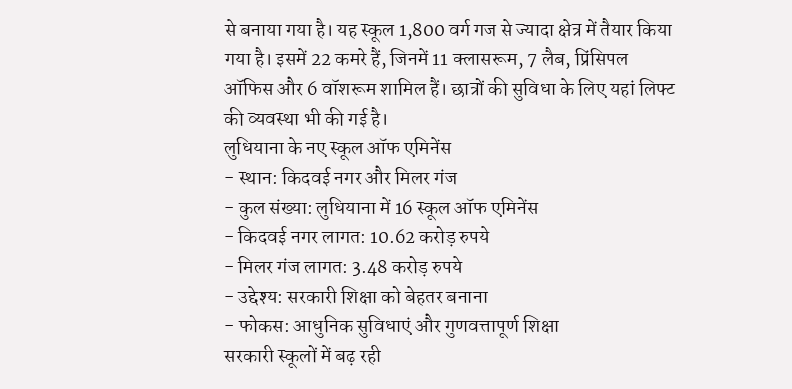से बनाया गया है। यह स्कूल 1,800 वर्ग गज से ज्यादा क्षेत्र में तैयार किया गया है। इसमें 22 कमरे हैं, जिनमें 11 क्लासरूम, 7 लैब, प्रिंसिपल ऑफिस और 6 वॉशरूम शामिल हैं। छात्रों की सुविधा के लिए यहां लिफ्ट की व्यवस्था भी की गई है।
लुधियाना के नए स्कूल ऑफ एमिनेंस
- स्थान: किदवई नगर और मिलर गंज
- कुल संख्या: लुधियाना में 16 स्कूल ऑफ एमिनेंस
- किदवई नगर लागत: 10.62 करोड़ रुपये
- मिलर गंज लागत: 3.48 करोड़ रुपये
- उद्देश्य: सरकारी शिक्षा को बेहतर बनाना
- फोकस: आधुनिक सुविधाएं और गुणवत्तापूर्ण शिक्षा
सरकारी स्कूलों में बढ़ रही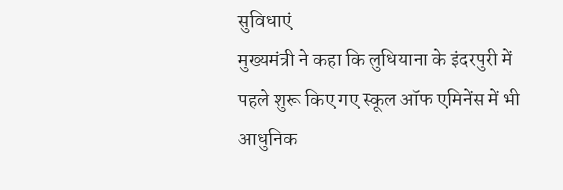सुविधाएं
मुख्यमंत्री ने कहा कि लुधियाना के इंदरपुरी में पहले शुरू किए गए स्कूल ऑफ एमिनेंस में भी आधुनिक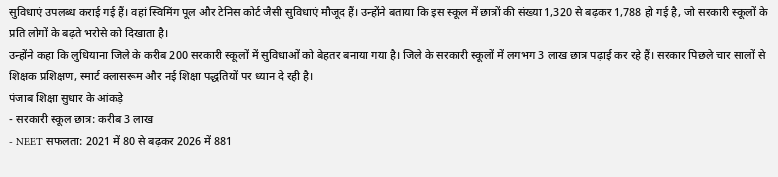सुविधाएं उपलब्ध कराई गई हैं। वहां स्विमिंग पूल और टेनिस कोर्ट जैसी सुविधाएं मौजूद हैं। उन्होंने बताया कि इस स्कूल में छात्रों की संख्या 1,320 से बढ़कर 1,788 हो गई है, जो सरकारी स्कूलों के प्रति लोगों के बढ़ते भरोसे को दिखाता है।
उन्होंने कहा कि लुधियाना जिले के करीब 200 सरकारी स्कूलों में सुविधाओं को बेहतर बनाया गया है। जिले के सरकारी स्कूलों में लगभग 3 लाख छात्र पढ़ाई कर रहे हैं। सरकार पिछले चार सालों से शिक्षक प्रशिक्षण, स्मार्ट क्लासरूम और नई शिक्षा पद्धतियों पर ध्यान दे रही है।
पंजाब शिक्षा सुधार के आंकड़े
- सरकारी स्कूल छात्र: करीब 3 लाख
- NEET सफलता: 2021 में 80 से बढ़कर 2026 में 881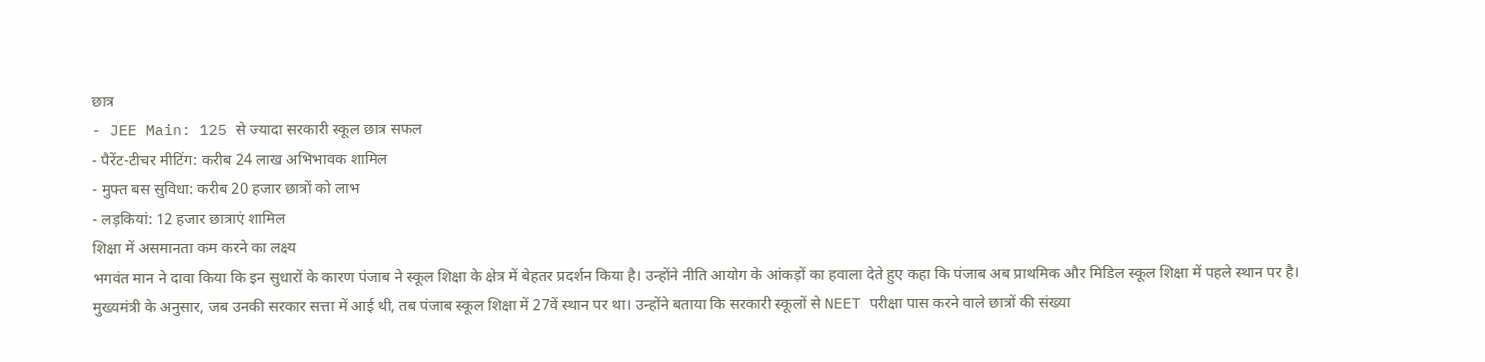छात्र
- JEE Main: 125 से ज्यादा सरकारी स्कूल छात्र सफल
- पैरेंट-टीचर मीटिंग: करीब 24 लाख अभिभावक शामिल
- मुफ्त बस सुविधा: करीब 20 हजार छात्रों को लाभ
- लड़कियां: 12 हजार छात्राएं शामिल
शिक्षा में असमानता कम करने का लक्ष्य
भगवंत मान ने दावा किया कि इन सुधारों के कारण पंजाब ने स्कूल शिक्षा के क्षेत्र में बेहतर प्रदर्शन किया है। उन्होंने नीति आयोग के आंकड़ों का हवाला देते हुए कहा कि पंजाब अब प्राथमिक और मिडिल स्कूल शिक्षा में पहले स्थान पर है।
मुख्यमंत्री के अनुसार, जब उनकी सरकार सत्ता में आई थी, तब पंजाब स्कूल शिक्षा में 27वें स्थान पर था। उन्होंने बताया कि सरकारी स्कूलों से NEET परीक्षा पास करने वाले छात्रों की संख्या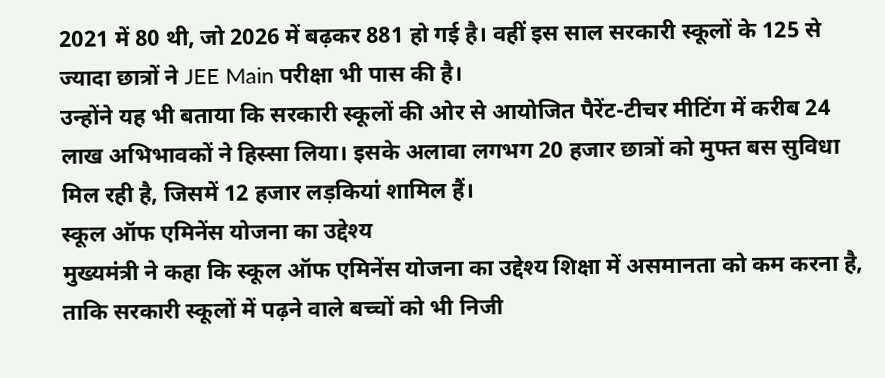2021 में 80 थी, जो 2026 में बढ़कर 881 हो गई है। वहीं इस साल सरकारी स्कूलों के 125 से ज्यादा छात्रों ने JEE Main परीक्षा भी पास की है।
उन्होंने यह भी बताया कि सरकारी स्कूलों की ओर से आयोजित पैरेंट-टीचर मीटिंग में करीब 24 लाख अभिभावकों ने हिस्सा लिया। इसके अलावा लगभग 20 हजार छात्रों को मुफ्त बस सुविधा मिल रही है, जिसमें 12 हजार लड़कियां शामिल हैं।
स्कूल ऑफ एमिनेंस योजना का उद्देश्य
मुख्यमंत्री ने कहा कि स्कूल ऑफ एमिनेंस योजना का उद्देश्य शिक्षा में असमानता को कम करना है, ताकि सरकारी स्कूलों में पढ़ने वाले बच्चों को भी निजी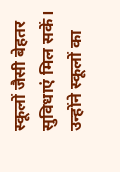स्कूलों जैसी बेहतर सुविधाएं मिल सकें। उन्होंने स्कूलों का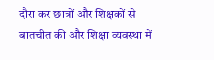दौरा कर छात्रों और शिक्षकों से बातचीत की और शिक्षा व्यवस्था में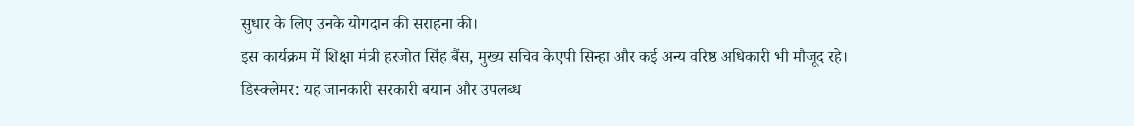सुधार के लिए उनके योगदान की सराहना की।
इस कार्यक्रम में शिक्षा मंत्री हरजोत सिंह बैंस, मुख्य सचिव केएपी सिन्हा और कई अन्य वरिष्ठ अधिकारी भी मौजूद रहे।
डिस्क्लेमर: यह जानकारी सरकारी बयान और उपलब्ध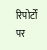रिपोर्टों पर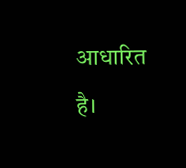आधारित है।